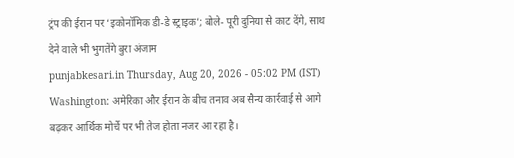ट्रंप की ईरान पर ‘इकोनॉमिक डी-डे स्ट्राइक’; बोले- पूरी दुनिया से काट देंगे, साथ देने वाले भी भुगतेंगे बुरा अंजाम
punjabkesari.in Thursday, Aug 20, 2026 - 05:02 PM (IST)
Washington: अमेरिका और ईरान के बीच तनाव अब सैन्य कार्रवाई से आगे बढ़कर आर्थिक मोर्चे पर भी तेज होता नजर आ रहा है।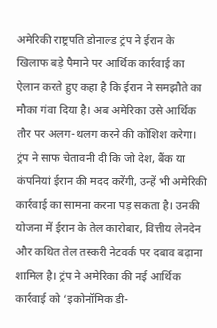अमेरिकी राष्ट्रपति डोनाल्ड ट्रंप ने ईरान के खिलाफ बड़े पैमाने पर आर्थिक कार्रवाई का ऐलान करते हुए कहा है कि ईरान ने समझौते का मौका गंवा दिया है। अब अमेरिका उसे आर्थिक तौर पर अलग-थलग करने की कोशिश करेगा। ट्रंप ने साफ चेतावनी दी कि जो देश, बैंक या कंपनियां ईरान की मदद करेंगी, उन्हें भी अमेरिकी कार्रवाई का सामना करना पड़ सकता है। उनकी योजना में ईरान के तेल कारोबार, वित्तीय लेनदेन और कथित तेल तस्करी नेटवर्क पर दबाव बढ़ाना शामिल है। ट्रंप ने अमेरिका की नई आर्थिक कार्रवाई को ‘इकोनॉमिक डी-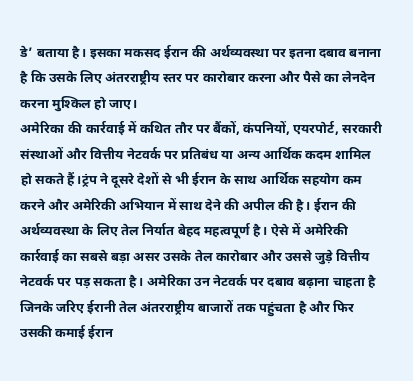डे’ बताया है। इसका मकसद ईरान की अर्थव्यवस्था पर इतना दबाव बनाना है कि उसके लिए अंतरराष्ट्रीय स्तर पर कारोबार करना और पैसे का लेनदेन करना मुश्किल हो जाए।
अमेरिका की कार्रवाई में कथित तौर पर बैंकों, कंपनियों, एयरपोर्ट, सरकारी संस्थाओं और वित्तीय नेटवर्क पर प्रतिबंध या अन्य आर्थिक कदम शामिल हो सकते हैं।ट्रंप ने दूसरे देशों से भी ईरान के साथ आर्थिक सहयोग कम करने और अमेरिकी अभियान में साथ देने की अपील की है। ईरान की अर्थव्यवस्था के लिए तेल निर्यात बेहद महत्वपूर्ण है। ऐसे में अमेरिकी कार्रवाई का सबसे बड़ा असर उसके तेल कारोबार और उससे जुड़े वित्तीय नेटवर्क पर पड़ सकता है। अमेरिका उन नेटवर्क पर दबाव बढ़ाना चाहता है जिनके जरिए ईरानी तेल अंतरराष्ट्रीय बाजारों तक पहुंचता है और फिर उसकी कमाई ईरान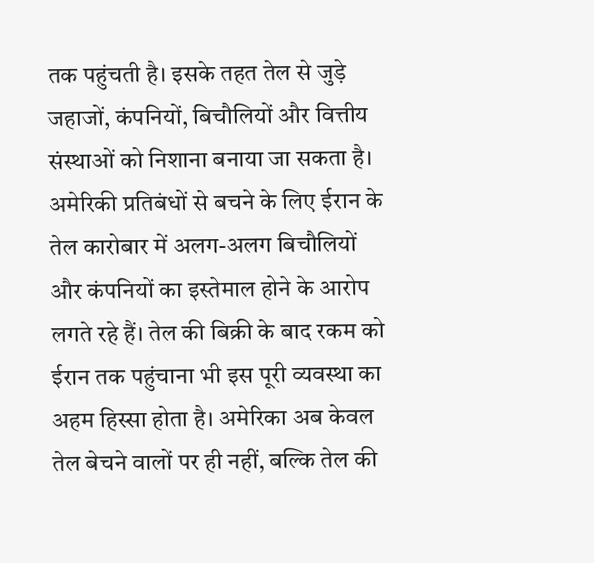तक पहुंचती है। इसके तहत तेल से जुड़े जहाजों, कंपनियों, बिचौलियों और वित्तीय संस्थाओं को निशाना बनाया जा सकता है।
अमेरिकी प्रतिबंधों से बचने के लिए ईरान के तेल कारोबार में अलग-अलग बिचौलियों और कंपनियों का इस्तेमाल होने के आरोप लगते रहे हैं। तेल की बिक्री के बाद रकम को ईरान तक पहुंचाना भी इस पूरी व्यवस्था का अहम हिस्सा होता है। अमेरिका अब केवल तेल बेचने वालों पर ही नहीं, बल्कि तेल की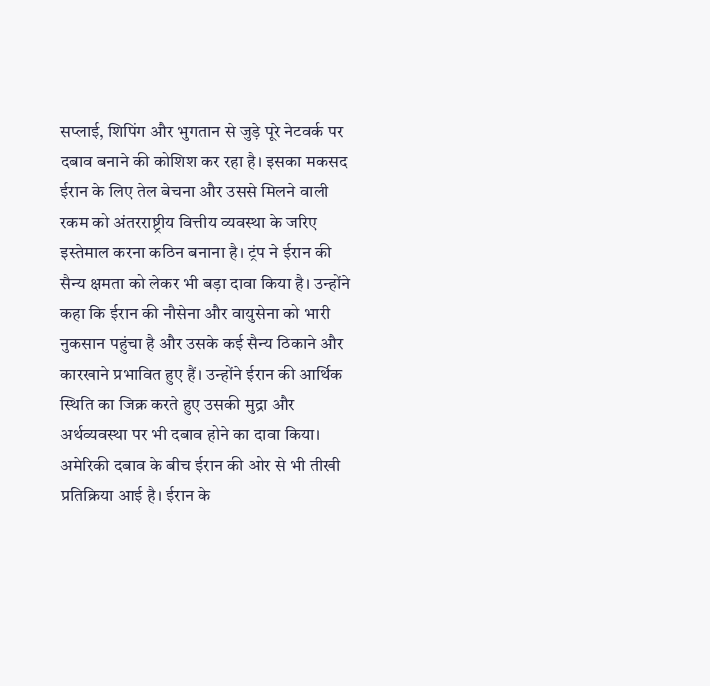सप्लाई, शिपिंग और भुगतान से जुड़े पूरे नेटवर्क पर दबाव बनाने की कोशिश कर रहा है। इसका मकसद ईरान के लिए तेल बेचना और उससे मिलने वाली रकम को अंतरराष्ट्रीय वित्तीय व्यवस्था के जरिए इस्तेमाल करना कठिन बनाना है। ट्रंप ने ईरान की सैन्य क्षमता को लेकर भी बड़ा दावा किया है। उन्होंने कहा कि ईरान की नौसेना और वायुसेना को भारी नुकसान पहुंचा है और उसके कई सैन्य ठिकाने और कारखाने प्रभावित हुए हैं। उन्होंने ईरान की आर्थिक स्थिति का जिक्र करते हुए उसकी मुद्रा और अर्थव्यवस्था पर भी दबाव होने का दावा किया।
अमेरिकी दबाव के बीच ईरान की ओर से भी तीखी प्रतिक्रिया आई है। ईरान के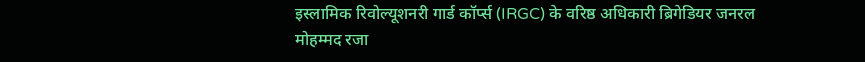इस्लामिक रिवोल्यूशनरी गार्ड कॉर्प्स (IRGC) के वरिष्ठ अधिकारी ब्रिगेडियर जनरल मोहम्मद रजा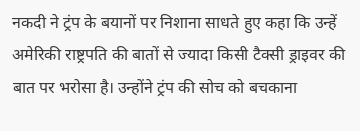नकदी ने ट्रंप के बयानों पर निशाना साधते हुए कहा कि उन्हें अमेरिकी राष्ट्रपति की बातों से ज्यादा किसी टैक्सी ड्राइवर की बात पर भरोसा है। उन्होंने ट्रंप की सोच को बचकाना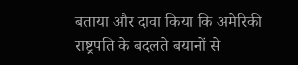बताया और दावा किया कि अमेरिकी राष्ट्रपति के बदलते बयानों से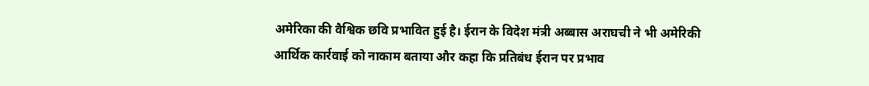अमेरिका की वैश्विक छवि प्रभावित हुई है। ईरान के विदेश मंत्री अब्बास अराघची ने भी अमेरिकी आर्थिक कार्रवाई को नाकाम बताया और कहा कि प्रतिबंध ईरान पर प्रभाव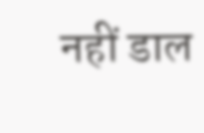नहीं डाल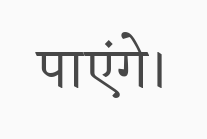पाएंगे।